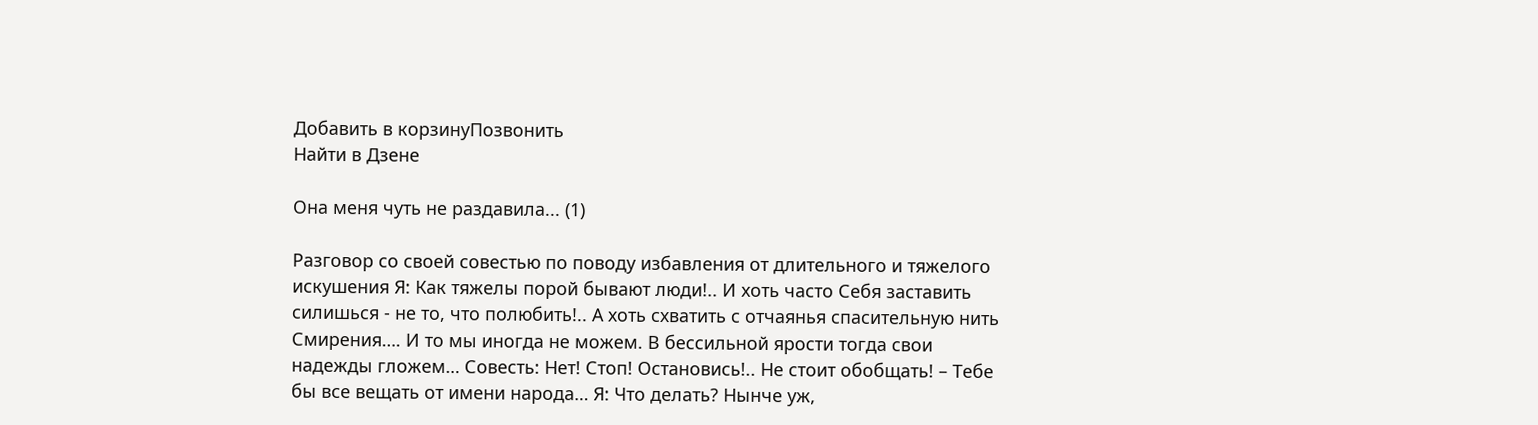Добавить в корзинуПозвонить
Найти в Дзене

Она меня чуть не раздавила... (1)

Разговор со своей совестью по поводу избавления от длительного и тяжелого искушения Я: Как тяжелы порой бывают люди!.. И хоть часто Себя заставить силишься - не то, что полюбить!.. А хоть схватить с отчаянья спасительную нить Смирения…. И то мы иногда не можем. В бессильной ярости тогда свои надежды гложем… Совесть: Нет! Стоп! Остановись!.. Не стоит обобщать! – Тебе бы все вещать от имени народа… Я: Что делать? Нынче уж,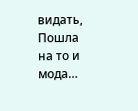видать, Пошла на то и мода…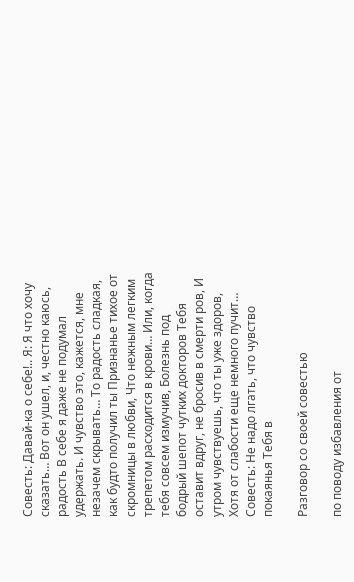Совесть: Давай-ка о себе!.. Я: Я что хочу сказать… Вот он ушел, и, честно каюсь, радость В себе я даже не подумал удержать. И чувство это, кажется, мне незачем скрывать… То радость сладкая, как будто получил ты Признанье тихое от скромницы в любви, Что нежным легким трепетом расходится в крови… Или, когда тебя совсем измучив, Болезнь под бодрый шепот чутких докторов Тебя оставит вдруг, не бросив в смерти ров, И утром чувствуешь, что ты уже здоров, Хотя от слабости еще немного пучит… Совесть: Не надо лгать, что чувство покаянья Тебя в

Разговор со своей совестью

по поводу избавления от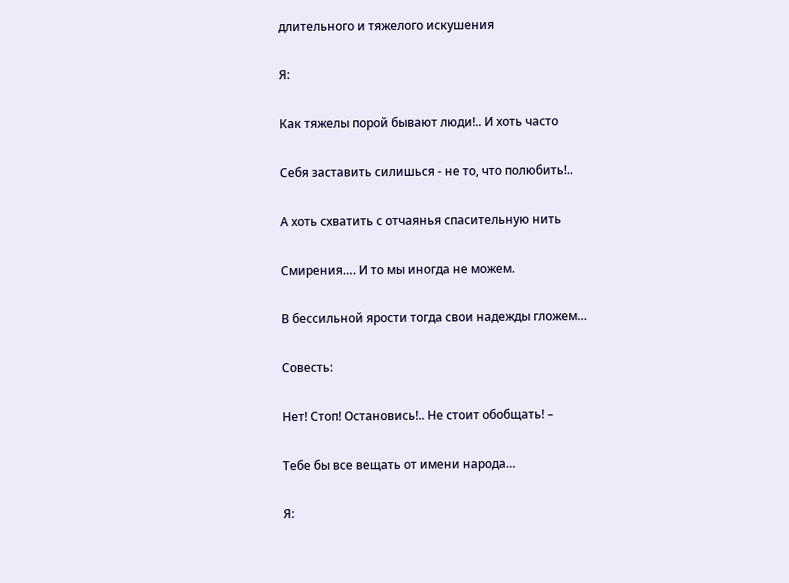длительного и тяжелого искушения

Я:

Как тяжелы порой бывают люди!.. И хоть часто

Себя заставить силишься - не то, что полюбить!..

А хоть схватить с отчаянья спасительную нить

Смирения…. И то мы иногда не можем.

В бессильной ярости тогда свои надежды гложем…

Совесть:

Нет! Стоп! Остановись!.. Не стоит обобщать! –

Тебе бы все вещать от имени народа…

Я: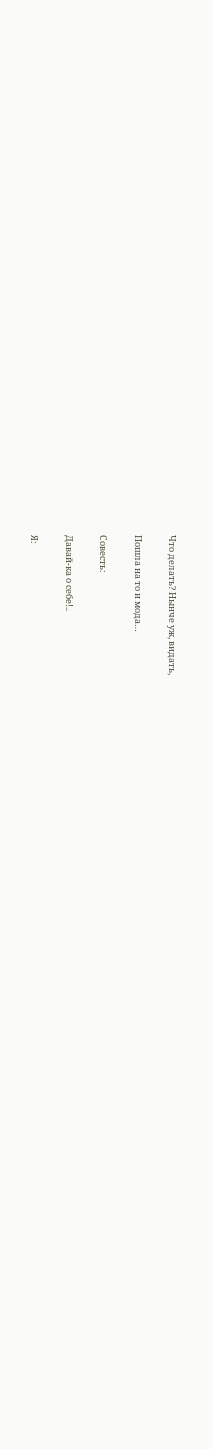Что делать? Нынче уж, видать,

Пошла на то и мода…

Совесть:

Давай-ка о себе!..

Я: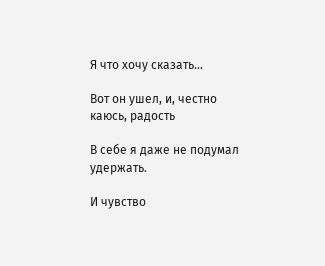Я что хочу сказать…

Вот он ушел, и, честно каюсь, радость

В себе я даже не подумал удержать.

И чувство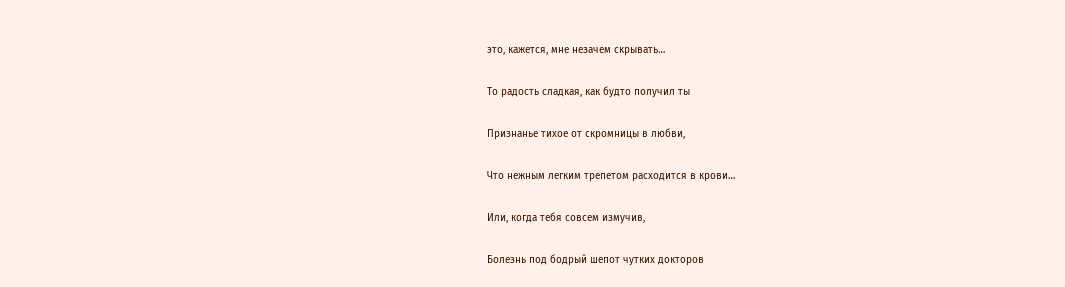это, кажется, мне незачем скрывать…

То радость сладкая, как будто получил ты

Признанье тихое от скромницы в любви,

Что нежным легким трепетом расходится в крови…

Или, когда тебя совсем измучив,

Болезнь под бодрый шепот чутких докторов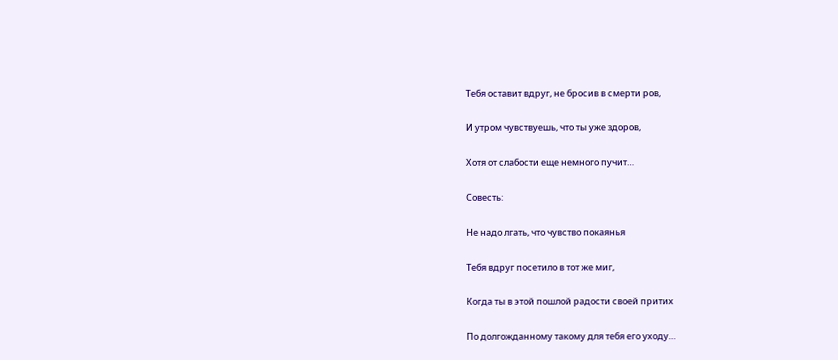Тебя оставит вдруг, не бросив в смерти ров,

И утром чувствуешь, что ты уже здоров,

Хотя от слабости еще немного пучит…

Совесть:

Не надо лгать, что чувство покаянья

Тебя вдруг посетило в тот же миг,

Когда ты в этой пошлой радости своей притих

По долгожданному такому для тебя его уходу…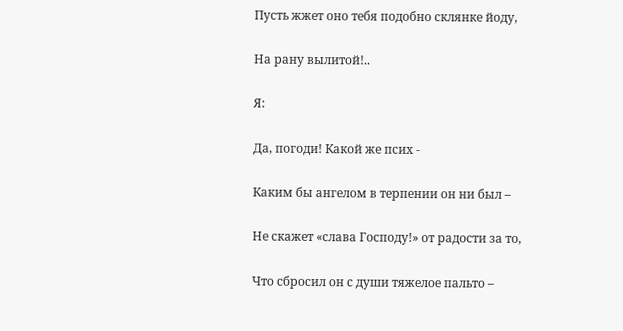Пусть жжет оно тебя подобно склянке йоду,

На рану вылитой!..

Я:

Да, погоди! Какой же псих -

Каким бы ангелом в терпении он ни был –

Не скажет «слава Господу!» от радости за то,

Что сбросил он с души тяжелое пальто –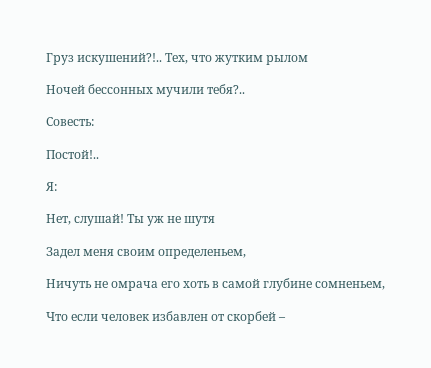Груз искушений?!.. Тех, что жутким рылом

Ночей бессонных мучили тебя?..

Совесть:

Постой!..

Я:

Нет, слушай! Ты уж не шутя

Задел меня своим определеньем,

Ничуть не омрача его хоть в самой глубине сомненьем,

Что если человек избавлен от скорбей –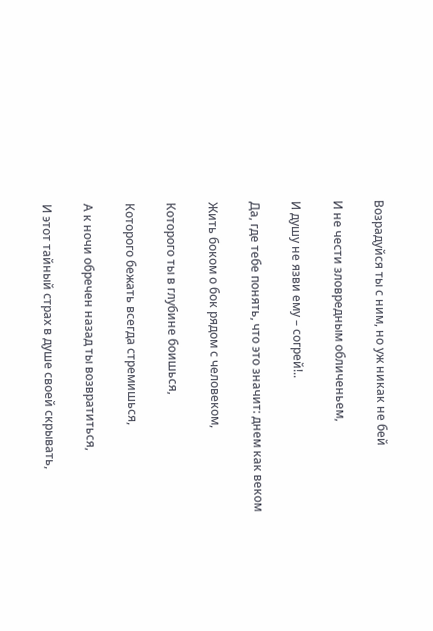Возрадуйся ты с ним, но уж никак не бей

И не чести зловредным обличеньем,

И душу не язви ему – согрей!..

Да, где тебе понять, что это значит: днем как веком

Жить боком о бок рядом с человеком,

Которого ты в глубине боишься,

Которого бежать всегда стремишься,

А к ночи обречен назад ты возвратиться,

И этот тайный страх в душе своей скрывать,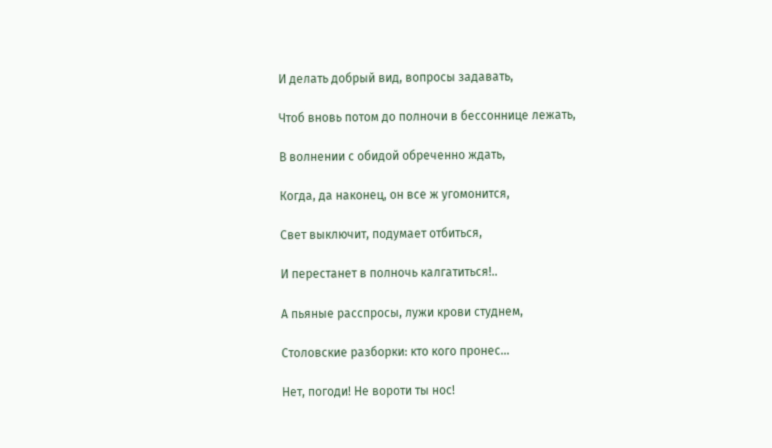И делать добрый вид, вопросы задавать,

Чтоб вновь потом до полночи в бессоннице лежать,

В волнении с обидой обреченно ждать,

Когда, да наконец, он все ж угомонится,

Свет выключит, подумает отбиться,

И перестанет в полночь калгатиться!..

А пьяные расспросы, лужи крови студнем,

Столовские разборки: кто кого пронес…

Нет, погоди! Не вороти ты нос!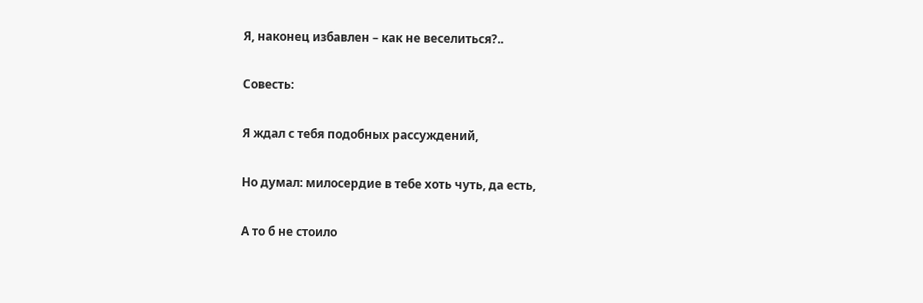Я, наконец избавлен – как не веселиться?..

Совесть:

Я ждал с тебя подобных рассуждений,

Но думал: милосердие в тебе хоть чуть, да есть,

А то б не стоило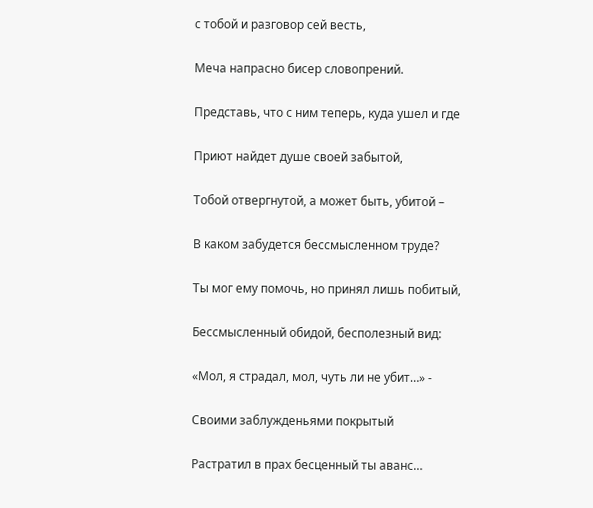с тобой и разговор сей весть,

Меча напрасно бисер словопрений.

Представь, что с ним теперь, куда ушел и где

Приют найдет душе своей забытой,

Тобой отвергнутой, а может быть, убитой –

В каком забудется бессмысленном труде?

Ты мог ему помочь, но принял лишь побитый,

Бессмысленный обидой, бесполезный вид:

«Мол, я страдал, мол, чуть ли не убит…» -

Своими заблужденьями покрытый

Растратил в прах бесценный ты аванс…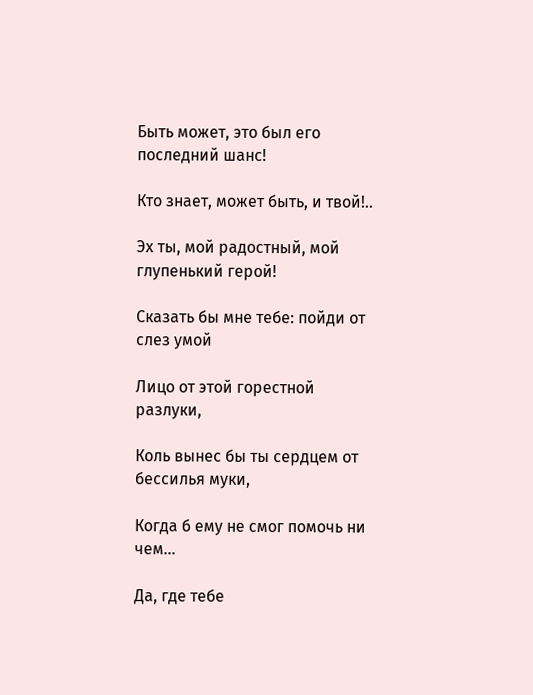Быть может, это был его последний шанс!

Кто знает, может быть, и твой!..

Эх ты, мой радостный, мой глупенький герой!

Сказать бы мне тебе: пойди от слез умой

Лицо от этой горестной разлуки,

Коль вынес бы ты сердцем от бессилья муки,

Когда б ему не смог помочь ни чем…

Да, где тебе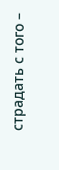страдать с того –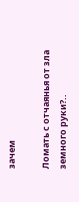зачем

Ломать с отчаянья от зла земного руки?..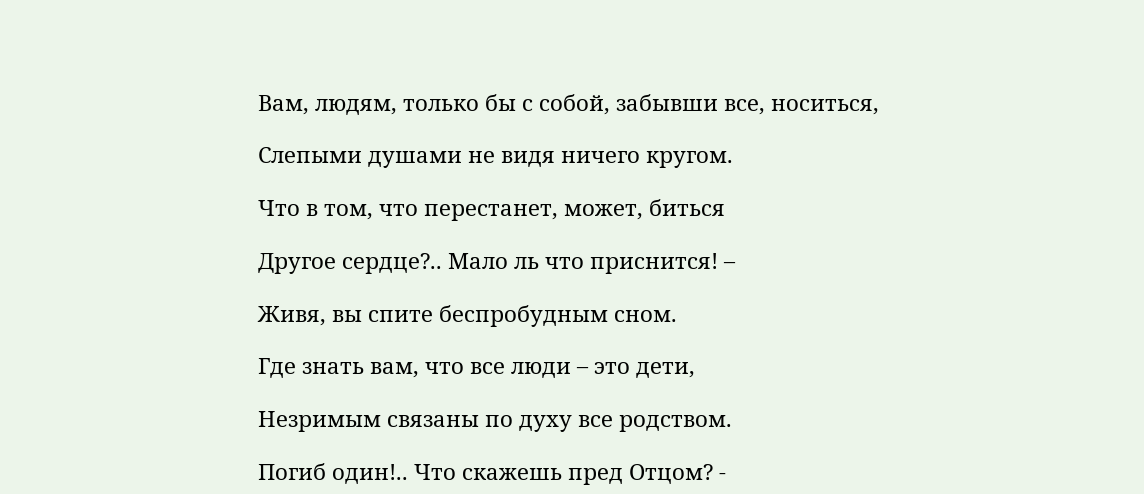Вам, людям, только бы с собой, забывши все, носиться,

Слепыми душами не видя ничего кругом.

Что в том, что перестанет, может, биться

Другое сердце?.. Мало ль что приснится! –

Живя, вы спите беспробудным сном.

Где знать вам, что все люди – это дети,

Незримым связаны по духу все родством.

Погиб один!.. Что скажешь пред Отцом? -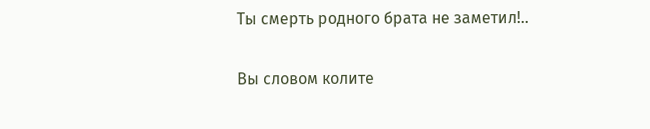Ты смерть родного брата не заметил!..

Вы словом колите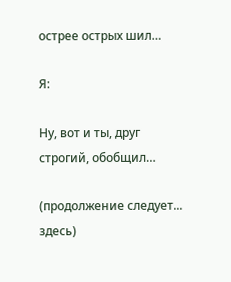острее острых шил…

Я:

Ну, вот и ты, друг строгий, обобщил…

(продолжение следует... здесь)